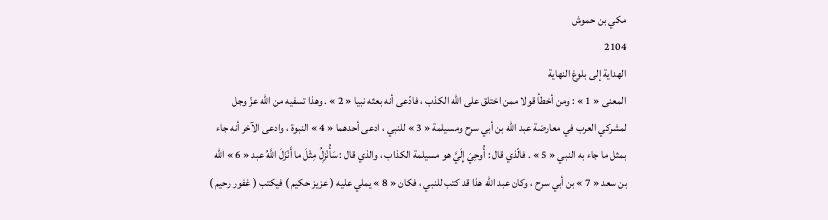مكي بن حموش
2104
الهداية إلى بلوغ النهاية
المعنى « 1 » : ومن أخطأ قولا ممن اختلق على اللّه الكذب ، فادّعى أنه بعثه نبيا « 2 » . وهذا تسفيه من اللّه عزّ وجل لمشركي العرب في معارضة عبد اللّه بن أبي سرح ومسيلمة « 3 » للنبي ، ادعى أحدهما « 4 » النبوة ، وادعى الآخر أنه جاء بمثل ما جاء به النبي « 5 » . فالّذي قال : أُوحِيَ إِلَيَّ هو مسيلمة الكذاب ، والذي قال : سَأُنْزِلُ مِثْلَ ما أَنْزَلَ اللَّهُ عبد « 6 » اللّه بن سعد « 7 » بن أبي سرح ، وكان عبد اللّه هذا قد كتب للنبي ، فكان « 8 » يملي عليه ( عزيز حكيم ) فيكتب ( غفور رحيم )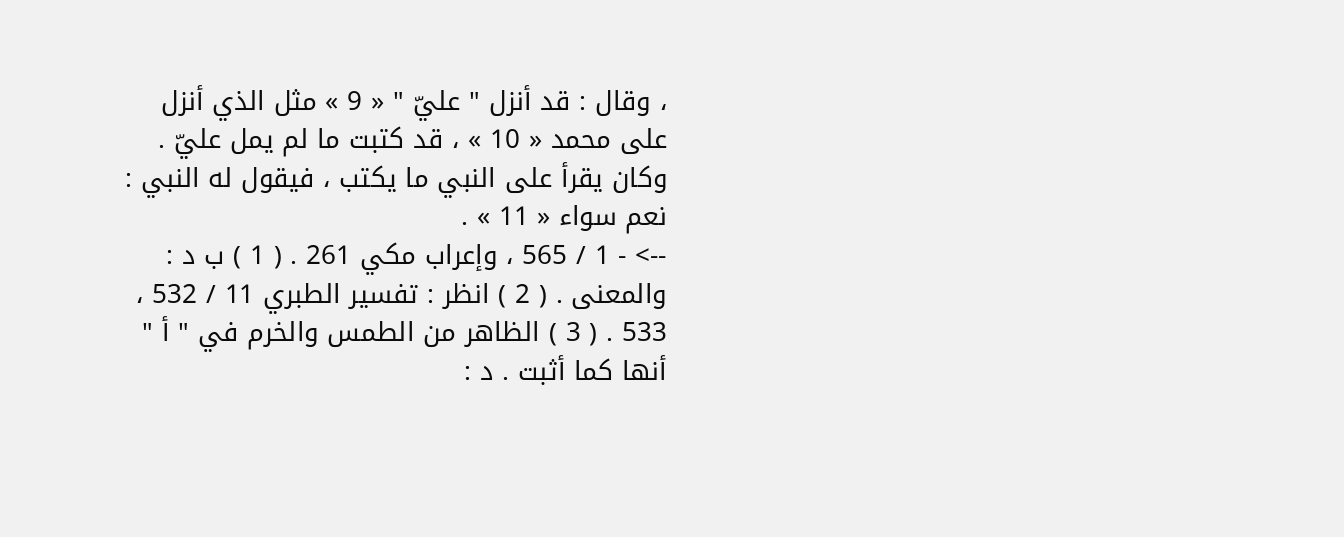، وقال : قد أنزل " عليّ " « 9 » مثل الذي أنزل على محمد « 10 » ، قد كتبت ما لم يمل عليّ . وكان يقرأ على النبي ما يكتب ، فيقول له النبي : نعم سواء « 11 » .
--> - 1 / 565 ، وإعراب مكي 261 . ( 1 ) ب د : والمعنى . ( 2 ) انظر : تفسير الطبري 11 / 532 ، 533 . ( 3 ) الظاهر من الطمس والخرم في " أ " أنها كما أثبت . د :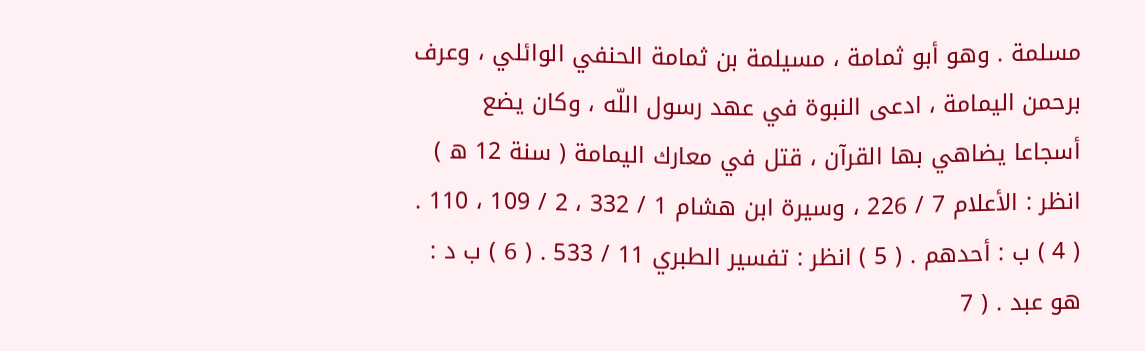مسلمة . وهو أبو ثمامة ، مسيلمة بن ثمامة الحنفي الوائلي ، وعرف برحمن اليمامة ، ادعى النبوة في عهد رسول اللّه ، وكان يضع أسجاعا يضاهي بها القرآن ، قتل في معارك اليمامة ( سنة 12 ه ) انظر : الأعلام 7 / 226 ، وسيرة ابن هشام 1 / 332 ، 2 / 109 ، 110 . ( 4 ) ب : أحدهم . ( 5 ) انظر : تفسير الطبري 11 / 533 . ( 6 ) ب د : هو عبد . ( 7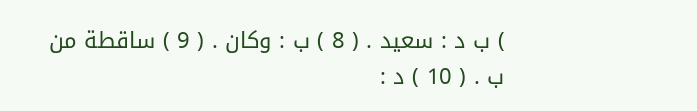) ب د : سعيد . ( 8 ) ب : وكان . ( 9 ) ساقطة من ب . ( 10 ) د :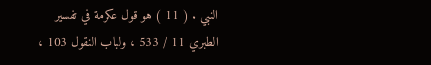النبي . ( 11 ) هو قول عكرمة في تفسير الطبري 11 / 533 ، ولباب النقول 103 ،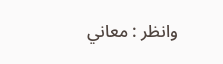وانظر : معاني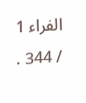الفراء 1 / 344 .